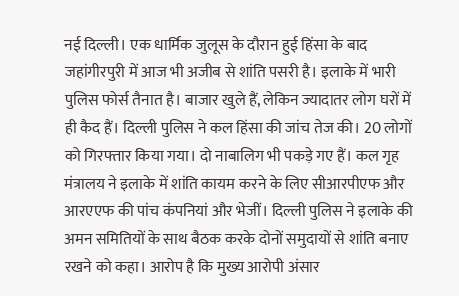नई दिल्ली। एक धार्मिक जुलूस के दौरान हुई हिंसा के बाद जहांगीरपुरी में आज भी अजीब से शांति पसरी है। इलाके में भारी पुलिस फोर्स तैनात है। बाजार खुले हैं, लेकिन ज्यादातर लोग घरों में ही कैद हैं। दिल्ली पुलिस ने कल हिंसा की जांच तेज की। 20 लोगों को गिरफ्तार किया गया। दो नाबालिग भी पकड़े गए हैं। कल गृह मंत्रालय ने इलाके में शांति कायम करने के लिए सीआरपीएफ और आरएएफ की पांच कंपनियां और भेजीं। दिल्ली पुलिस ने इलाके की अमन समितियों के साथ बैठक करके दोनों समुदायों से शांति बनाए रखने को कहा। आरोप है कि मुख्य आरोपी अंसार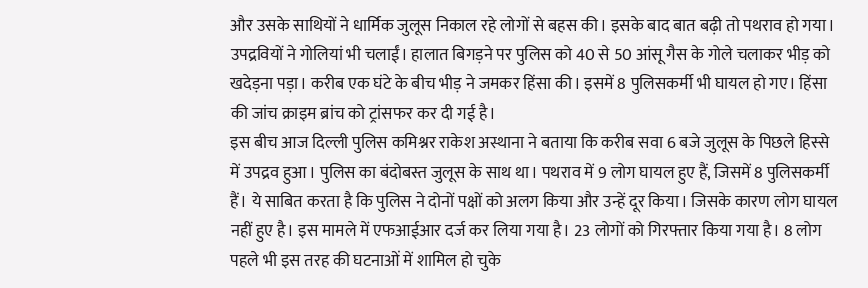और उसके साथियों ने धार्मिक जुलूस निकाल रहे लोगों से बहस की। इसके बाद बात बढ़ी तो पथराव हो गया। उपद्रवियों ने गोलियां भी चलाईं। हालात बिगड़ने पर पुलिस को 40 से 50 आंसू गैस के गोले चलाकर भीड़ को खदेड़ना पड़ा। करीब एक घंटे के बीच भीड़ ने जमकर हिंसा की। इसमें 8 पुलिसकर्मी भी घायल हो गए। हिंसा की जांच क्राइम ब्रांच को ट्रांसफर कर दी गई है।
इस बीच आज दिल्ली पुलिस कमिश्नर राकेश अस्थाना ने बताया कि करीब सवा 6 बजे जुलूस के पिछले हिस्से में उपद्रव हुआ। पुलिस का बंदोबस्त जुलूस के साथ था। पथराव में 9 लोग घायल हुए हैं, जिसमें 8 पुलिसकर्मी हैं। ये साबित करता है कि पुलिस ने दोनों पक्षों को अलग किया और उन्हें दूर किया। जिसके कारण लोग घायल नहीं हुए है। इस मामले में एफआईआर दर्ज कर लिया गया है। 23 लोगों को गिरफ्तार किया गया है। 8 लोग पहले भी इस तरह की घटनाओं में शामिल हो चुके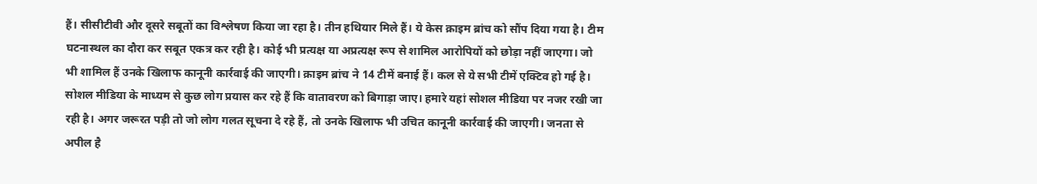हैं। सीसीटीवी और दूसरे सबूतों का विश्लेषण किया जा रहा है। तीन हथियार मिले हैं। ये केस क्राइम ब्रांच को सौंप दिया गया है। टीम घटनास्थल का दौरा कर सबूत एकत्र कर रही है। कोई भी प्रत्यक्ष या अप्रत्यक्ष रूप से शामिल आरोपियों को छोड़ा नहीं जाएगा। जो भी शामिल हैं उनके खिलाफ कानूनी कार्रवाई की जाएगी। क्राइम ब्रांच ने 14 टीमें बनाई हैं। कल से ये सभी टीमें एक्टिव हो गई है। सोशल मीडिया के माध्यम से कुछ लोग प्रयास कर रहे हैं कि वातावरण को बिगाड़ा जाए। हमारे यहां सोशल मीडिया पर नजर रखी जा रही है। अगर जरूरत पड़ी तो जो लोग गलत सूचना दे रहे हैं, तो उनके खिलाफ भी उचित कानूनी कार्रवाई की जाएगी। जनता से अपील है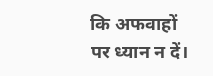कि अफवाहों पर ध्यान न दें।